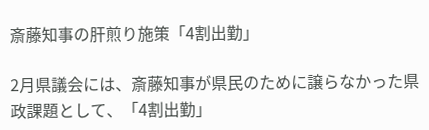斎藤知事の肝煎り施策「4割出勤」

2月県議会には、斎藤知事が県民のために譲らなかった県政課題として、「4割出勤」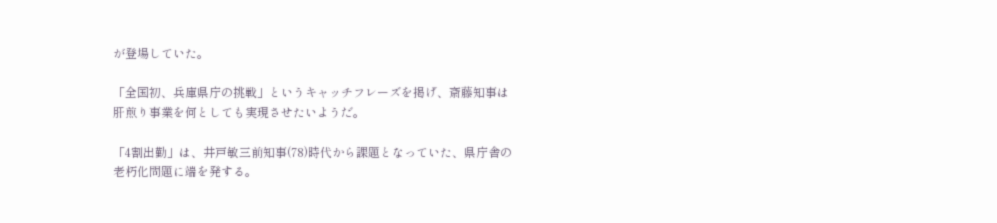が登場していた。

「全国初、兵庫県庁の挑戦」というキャッチフレーズを掲げ、斎藤知事は肝煎り事業を何としても実現させたいようだ。

「4割出勤」は、井戸敏三前知事(78)時代から課題となっていた、県庁舎の老朽化問題に端を発する。